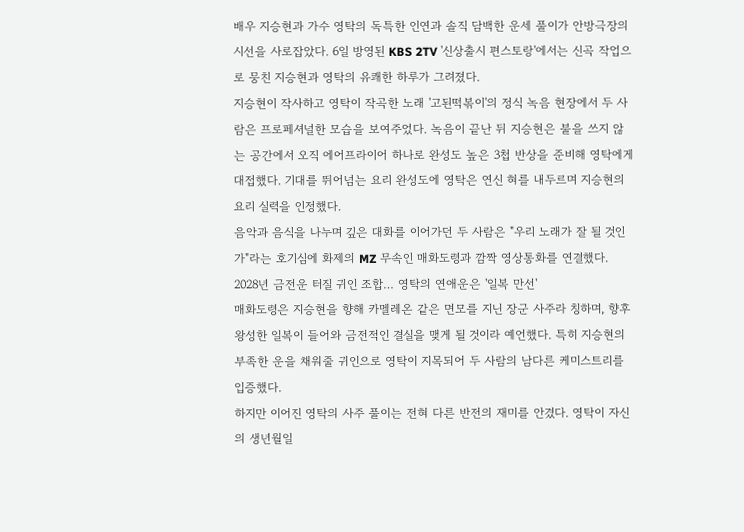배우 지승현과 가수 영탁의 독특한 인연과 솔직 담백한 운세 풀이가 안방극장의 시선을 사로잡았다. 6일 방영된 KBS 2TV '신상출시 편스토랑'에서는 신곡 작업으로 뭉친 지승현과 영탁의 유쾌한 하루가 그려졌다.
지승현이 작사하고 영탁이 작곡한 노래 '고된떡볶이'의 정식 녹음 현장에서 두 사람은 프로페셔널한 모습을 보여주었다. 녹음이 끝난 뒤 지승현은 불을 쓰지 않는 공간에서 오직 에어프라이어 하나로 완성도 높은 3첩 반상을 준비해 영탁에게 대접했다. 기대를 뛰어넘는 요리 완성도에 영탁은 연신 혀를 내두르며 지승현의 요리 실력을 인정했다.
음악과 음식을 나누며 깊은 대화를 이어가던 두 사람은 "우리 노래가 잘 될 것인가"라는 호기심에 화제의 MZ 무속인 매화도령과 깜짝 영상통화를 연결했다.
2028년 금전운 터질 귀인 조합… 영탁의 연애운은 '일복 만선'
매화도령은 지승현을 향해 카멜레온 같은 면모를 지닌 장군 사주라 칭하며, 향후 왕성한 일복이 들어와 금전적인 결실을 맺게 될 것이라 예언했다. 특히 지승현의 부족한 운을 채워줄 귀인으로 영탁이 지목되어 두 사람의 남다른 케미스트리를 입증했다.
하지만 이어진 영탁의 사주 풀이는 전혀 다른 반전의 재미를 안겼다. 영탁이 자신의 생년월일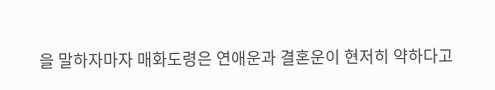을 말하자마자 매화도령은 연애운과 결혼운이 현저히 약하다고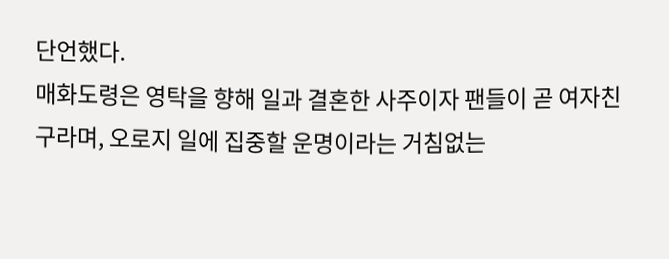단언했다.
매화도령은 영탁을 향해 일과 결혼한 사주이자 팬들이 곧 여자친구라며, 오로지 일에 집중할 운명이라는 거침없는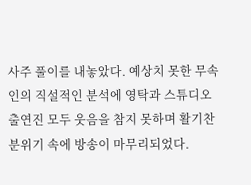사주 풀이를 내놓았다. 예상치 못한 무속인의 직설적인 분석에 영탁과 스튜디오 출연진 모두 웃음을 참지 못하며 활기찬 분위기 속에 방송이 마무리되었다.